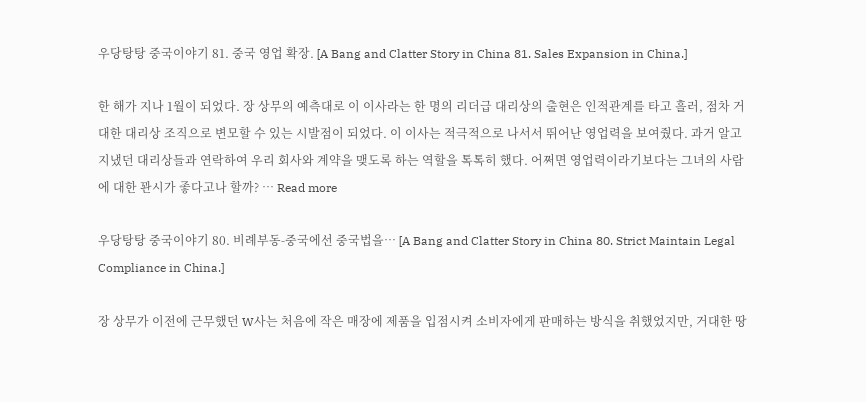우당탕탕 중국이야기 81. 중국 영업 확장. [A Bang and Clatter Story in China 81. Sales Expansion in China.]

한 해가 지나 1월이 되었다. 장 상무의 예측대로 이 이사라는 한 명의 리더급 대리상의 출현은 인적관계를 타고 흘러, 점차 거대한 대리상 조직으로 변모할 수 있는 시발점이 되었다. 이 이사는 적극적으로 나서서 뛰어난 영업력을 보여줬다. 과거 알고 지냈던 대리상들과 연락하여 우리 회사와 계약을 맺도록 하는 역할을 톡톡히 했다. 어쩌면 영업력이라기보다는 그녀의 사람에 대한 꽌시가 좋다고나 할까? … Read more

우당탕탕 중국이야기 80. 비례부동-중국에선 중국법을… [A Bang and Clatter Story in China 80. Strict Maintain Legal Compliance in China.]

장 상무가 이전에 근무했던 W사는 처음에 작은 매장에 제품을 입점시켜 소비자에게 판매하는 방식을 취했었지만, 거대한 땅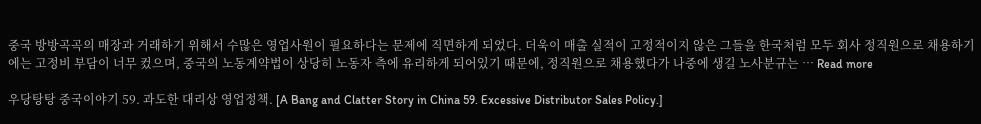중국 방방곡곡의 매장과 거래하기 위해서 수많은 영업사원이 필요하다는 문제에 직면하게 되었다. 더욱이 매출 실적이 고정적이지 않은 그들을 한국처럼 모두 회사 정직원으로 채용하기에는 고정비 부담이 너무 컸으며, 중국의 노동계약법이 상당히 노동자 측에 유리하게 되어있기 때문에, 정직원으로 채용했다가 나중에 생길 노사분규는 … Read more

우당탕탕 중국이야기 59. 과도한 대리상 영업정책. [A Bang and Clatter Story in China 59. Excessive Distributor Sales Policy.]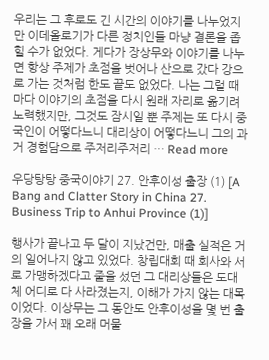우리는 그 후로도 긴 시간의 이야기를 나누었지만 이데올로기가 다른 정치인들 마냥 결론을 좁힐 수가 없었다. 게다가 장상무와 이야기를 나누면 항상 주제가 초점을 벗어나 산으로 갔다 강으로 가는 것처럼 한도 끝도 없었다. 나는 그럴 때마다 이야기의 초점을 다시 원래 자리로 옮기려 노력했지만, 그것도 잠시일 뿐 주제는 또 다시 중국인이 어떻다느니 대리상이 어떻다느니 그의 과거 경험담으로 주저리주저리 … Read more

우당탕탕 중국이야기 27. 안후이성 출장 (1) [A Bang and Clatter Story in China 27. Business Trip to Anhui Province (1)]

행사가 끝나고 두 달이 지났건만, 매출 실적은 거의 일어나지 않고 있었다. 창립대회 때 회사와 서로 가맹하겠다고 줄을 섰던 그 대리상들은 도대체 어디로 다 사라졌는지, 이해가 가지 않는 대목이었다. 이상무는 그 동안도 안후이성을 몇 번 출장을 가서 꽤 오래 머물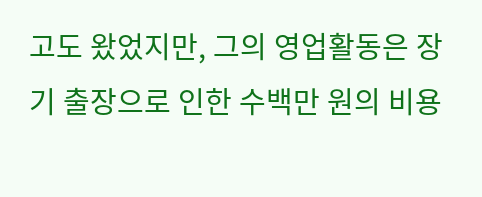고도 왔었지만, 그의 영업활동은 장기 출장으로 인한 수백만 원의 비용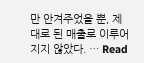만 안겨주었을 뿐, 제대로 된 매출로 이루어지지 않았다. … Read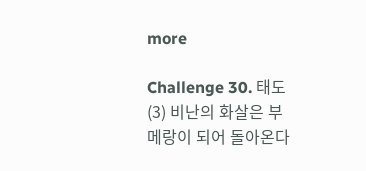more

Challenge 30. 태도(3) 비난의 화살은 부메랑이 되어 돌아온다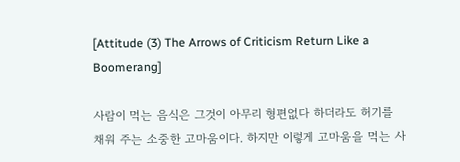[Attitude (3) The Arrows of Criticism Return Like a Boomerang]

사람이 먹는 음식은 그것이 아무리 형편없다 하더라도 허기를 채워 주는 소중한 고마움이다. 하지만 이렇게 고마움을 먹는 사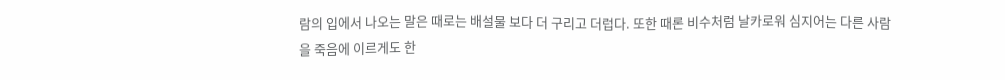람의 입에서 나오는 말은 때로는 배설물 보다 더 구리고 더럽다. 또한 때론 비수처럼 날카로워 심지어는 다른 사람을 죽음에 이르게도 한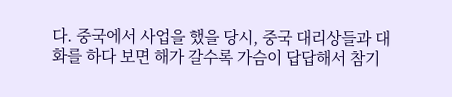다. 중국에서 사업을 했을 당시, 중국 대리상들과 대화를 하다 보면 해가 갈수록 가슴이 답답해서 참기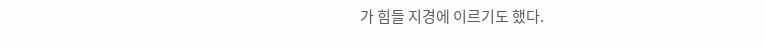가 힘들 지경에 이르기도 했다.